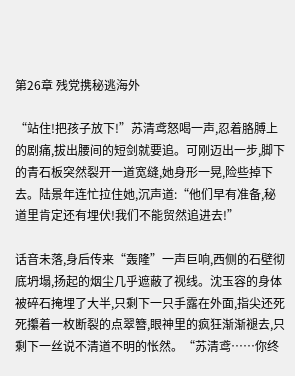第26章 残党携秘逃海外

“站住!把孩子放下!”苏清鸢怒喝一声,忍着胳膊上的剧痛,拔出腰间的短剑就要追。可刚迈出一步,脚下的青石板突然裂开一道宽缝,她身形一晃,险些掉下去。陆景年连忙拉住她,沉声道:“他们早有准备,秘道里肯定还有埋伏!我们不能贸然追进去!”

话音未落,身后传来“轰隆”一声巨响,西侧的石壁彻底坍塌,扬起的烟尘几乎遮蔽了视线。沈玉容的身体被碎石掩埋了大半,只剩下一只手露在外面,指尖还死死攥着一枚断裂的点翠簪,眼神里的疯狂渐渐褪去,只剩下一丝说不清道不明的怅然。“苏清鸢……你终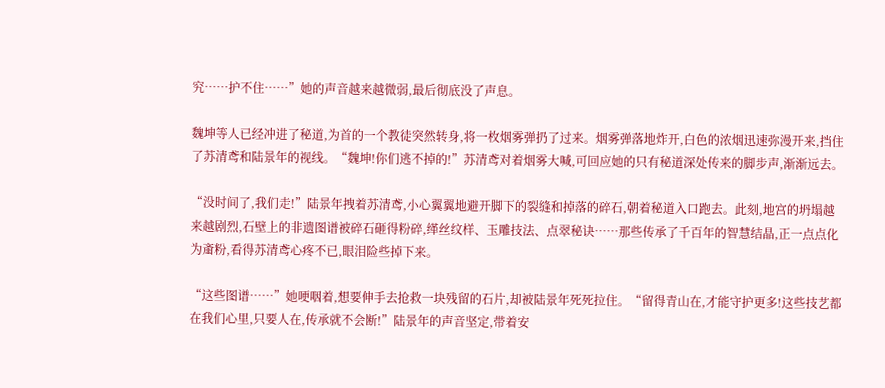究……护不住……”她的声音越来越微弱,最后彻底没了声息。

魏坤等人已经冲进了秘道,为首的一个教徒突然转身,将一枚烟雾弹扔了过来。烟雾弹落地炸开,白色的浓烟迅速弥漫开来,挡住了苏清鸢和陆景年的视线。“魏坤!你们逃不掉的!”苏清鸢对着烟雾大喊,可回应她的只有秘道深处传来的脚步声,渐渐远去。

“没时间了,我们走!”陆景年拽着苏清鸢,小心翼翼地避开脚下的裂缝和掉落的碎石,朝着秘道入口跑去。此刻,地宫的坍塌越来越剧烈,石壁上的非遗图谱被碎石砸得粉碎,缂丝纹样、玉雕技法、点翠秘诀……那些传承了千百年的智慧结晶,正一点点化为齑粉,看得苏清鸢心疼不已,眼泪险些掉下来。

“这些图谱……”她哽咽着,想要伸手去抢救一块残留的石片,却被陆景年死死拉住。“留得青山在,才能守护更多!这些技艺都在我们心里,只要人在,传承就不会断!”陆景年的声音坚定,带着安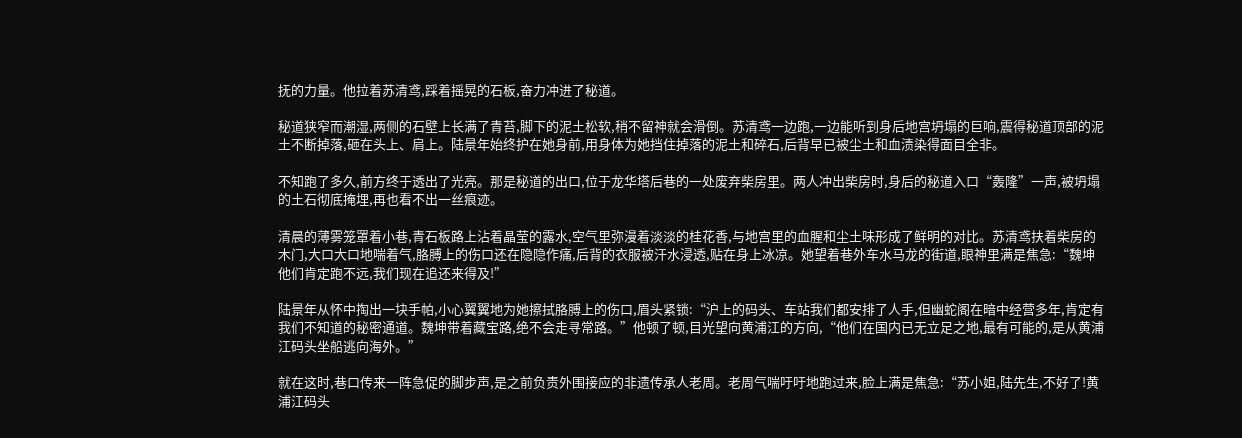抚的力量。他拉着苏清鸢,踩着摇晃的石板,奋力冲进了秘道。

秘道狭窄而潮湿,两侧的石壁上长满了青苔,脚下的泥土松软,稍不留神就会滑倒。苏清鸢一边跑,一边能听到身后地宫坍塌的巨响,震得秘道顶部的泥土不断掉落,砸在头上、肩上。陆景年始终护在她身前,用身体为她挡住掉落的泥土和碎石,后背早已被尘土和血渍染得面目全非。

不知跑了多久,前方终于透出了光亮。那是秘道的出口,位于龙华塔后巷的一处废弃柴房里。两人冲出柴房时,身后的秘道入口“轰隆”一声,被坍塌的土石彻底掩埋,再也看不出一丝痕迹。

清晨的薄雾笼罩着小巷,青石板路上沾着晶莹的露水,空气里弥漫着淡淡的桂花香,与地宫里的血腥和尘土味形成了鲜明的对比。苏清鸢扶着柴房的木门,大口大口地喘着气,胳膊上的伤口还在隐隐作痛,后背的衣服被汗水浸透,贴在身上冰凉。她望着巷外车水马龙的街道,眼神里满是焦急:“魏坤他们肯定跑不远,我们现在追还来得及!”

陆景年从怀中掏出一块手帕,小心翼翼地为她擦拭胳膊上的伤口,眉头紧锁:“沪上的码头、车站我们都安排了人手,但幽蛇阁在暗中经营多年,肯定有我们不知道的秘密通道。魏坤带着藏宝路,绝不会走寻常路。”他顿了顿,目光望向黄浦江的方向,“他们在国内已无立足之地,最有可能的,是从黄浦江码头坐船逃向海外。”

就在这时,巷口传来一阵急促的脚步声,是之前负责外围接应的非遗传承人老周。老周气喘吁吁地跑过来,脸上满是焦急:“苏小姐,陆先生,不好了!黄浦江码头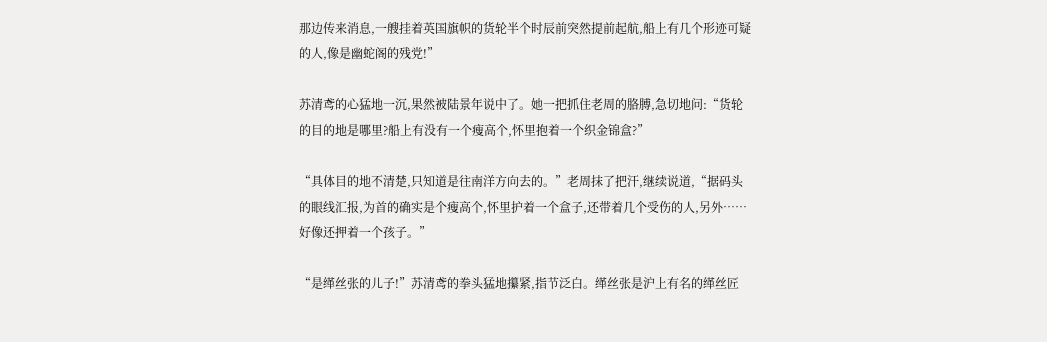那边传来消息,一艘挂着英国旗帜的货轮半个时辰前突然提前起航,船上有几个形迹可疑的人,像是幽蛇阁的残党!”

苏清鸢的心猛地一沉,果然被陆景年说中了。她一把抓住老周的胳膊,急切地问:“货轮的目的地是哪里?船上有没有一个瘦高个,怀里抱着一个织金锦盒?”

“具体目的地不清楚,只知道是往南洋方向去的。”老周抹了把汗,继续说道,“据码头的眼线汇报,为首的确实是个瘦高个,怀里护着一个盒子,还带着几个受伤的人,另外……好像还押着一个孩子。”

“是缂丝张的儿子!”苏清鸢的拳头猛地攥紧,指节泛白。缂丝张是沪上有名的缂丝匠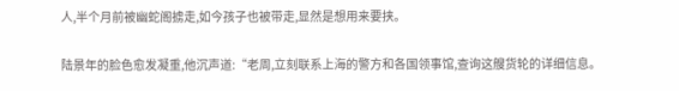人,半个月前被幽蛇阁掳走,如今孩子也被带走,显然是想用来要挟。

陆景年的脸色愈发凝重,他沉声道:“老周,立刻联系上海的警方和各国领事馆,查询这艘货轮的详细信息。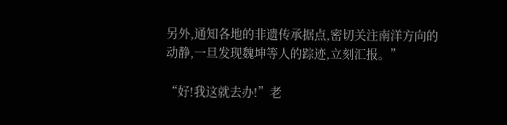另外,通知各地的非遗传承据点,密切关注南洋方向的动静,一旦发现魏坤等人的踪迹,立刻汇报。”

“好!我这就去办!”老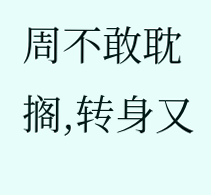周不敢耽搁,转身又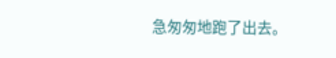急匆匆地跑了出去。